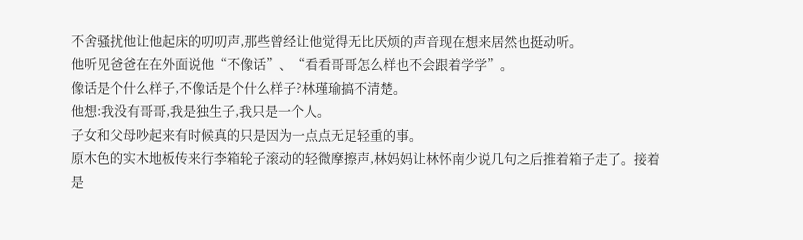不舍骚扰他让他起床的叨叨声,那些曾经让他觉得无比厌烦的声音现在想来居然也挺动听。
他听见爸爸在在外面说他“不像话”、“看看哥哥怎么样也不会跟着学学”。
像话是个什么样子,不像话是个什么样子?林瑾瑜搞不清楚。
他想:我没有哥哥,我是独生子,我只是一个人。
子女和父母吵起来有时候真的只是因为一点点无足轻重的事。
原木色的实木地板传来行李箱轮子滚动的轻微摩擦声,林妈妈让林怀南少说几句之后推着箱子走了。接着是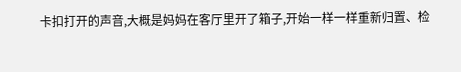卡扣打开的声音,大概是妈妈在客厅里开了箱子,开始一样一样重新归置、检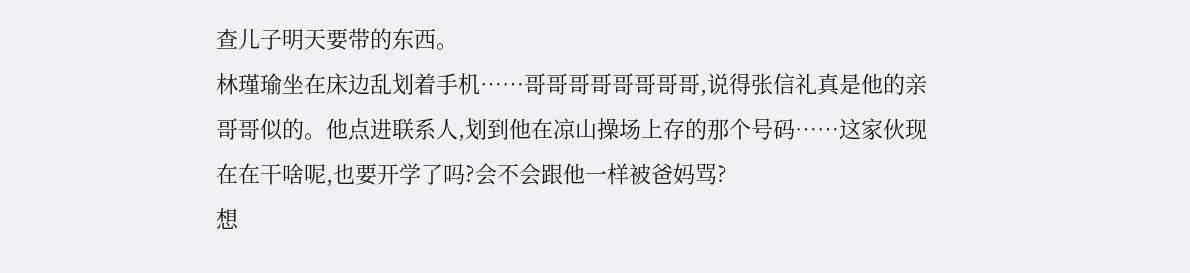查儿子明天要带的东西。
林瑾瑜坐在床边乱划着手机……哥哥哥哥哥哥哥哥,说得张信礼真是他的亲哥哥似的。他点进联系人,划到他在凉山操场上存的那个号码……这家伙现在在干啥呢,也要开学了吗?会不会跟他一样被爸妈骂?
想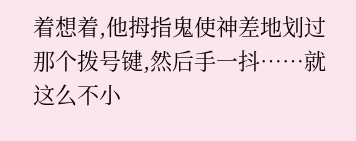着想着,他拇指鬼使神差地划过那个拨号键,然后手一抖……就这么不小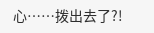心……拨出去了?!